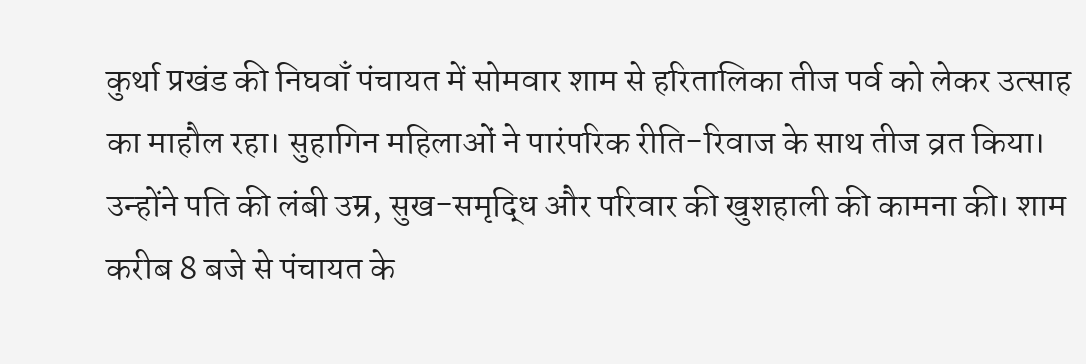कुर्था प्रखंड की निघवाँ पंचायत में सोमवार शाम से हरितालिका तीज पर्व को लेकर उत्साह का माहौल रहा। सुहागिन महिलाओं ने पारंपरिक रीति-रिवाज के साथ तीज व्रत किया। उन्होंने पति की लंबी उम्र, सुख-समृद्धि और परिवार की खुशहाली की कामना की। शाम करीब 8 बजे से पंचायत के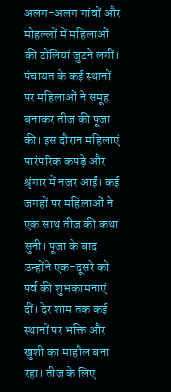अलग-अलग गांवों और मोहल्लों में महिलाओं की टोलियां जुटने लगीं। पंचायत के कई स्थानों पर महिलाओं ने समूह बनाकर तीज की पूजा की। इस दौरान महिलाएं पारंपरिक कपड़े और श्रृंगार में नजर आईं। कई जगहों पर महिलाओं ने एक साथ तीज की कथा सुनी। पूजा के बाद उन्होंने एक-दूसरे को पर्व की शुभकामनाएं दीं। देर शाम तक कई स्थानों पर भक्ति और खुशी का माहौल बना रहा। तीज के लिए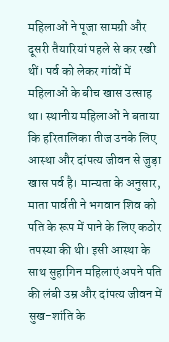महिलाओं ने पूजा सामग्री और दूसरी तैयारियां पहले से कर रखी थीं। पर्व को लेकर गांवों में महिलाओं के बीच खास उत्साह था। स्थानीय महिलाओं ने बताया कि हरितालिका तीज उनके लिए आस्था और दांपत्य जीवन से जुड़ा खास पर्व है। मान्यता के अनुसार, माता पार्वती ने भगवान शिव को पति के रूप में पाने के लिए कठोर तपस्या की थी। इसी आस्था के साथ सुहागिन महिलाएं अपने पति की लंबी उम्र और दांपत्य जीवन में सुख-शांति के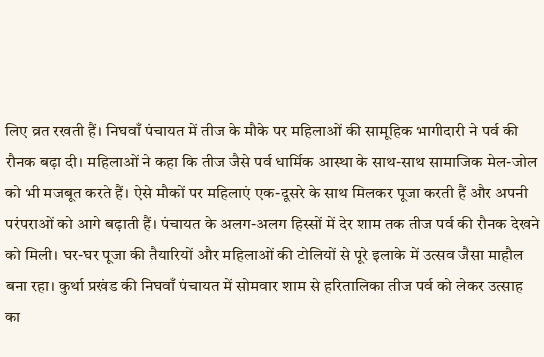लिए व्रत रखती हैं। निघवाँ पंचायत में तीज के मौके पर महिलाओं की सामूहिक भागीदारी ने पर्व की रौनक बढ़ा दी। महिलाओं ने कहा कि तीज जैसे पर्व धार्मिक आस्था के साथ-साथ सामाजिक मेल-जोल को भी मजबूत करते हैं। ऐसे मौकों पर महिलाएं एक-दूसरे के साथ मिलकर पूजा करती हैं और अपनी परंपराओं को आगे बढ़ाती हैं। पंचायत के अलग-अलग हिस्सों में देर शाम तक तीज पर्व की रौनक देखने को मिली। घर-घर पूजा की तैयारियों और महिलाओं की टोलियों से पूरे इलाके में उत्सव जैसा माहौल बना रहा। कुर्था प्रखंड की निघवाँ पंचायत में सोमवार शाम से हरितालिका तीज पर्व को लेकर उत्साह का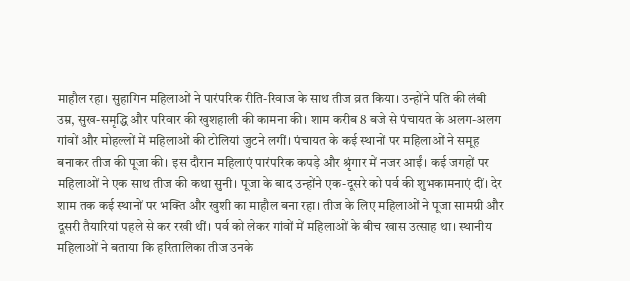माहौल रहा। सुहागिन महिलाओं ने पारंपरिक रीति-रिवाज के साथ तीज व्रत किया। उन्होंने पति की लंबी उम्र, सुख-समृद्धि और परिवार की खुशहाली की कामना की। शाम करीब 8 बजे से पंचायत के अलग-अलग गांवों और मोहल्लों में महिलाओं की टोलियां जुटने लगीं। पंचायत के कई स्थानों पर महिलाओं ने समूह बनाकर तीज की पूजा की। इस दौरान महिलाएं पारंपरिक कपड़े और श्रृंगार में नजर आईं। कई जगहों पर महिलाओं ने एक साथ तीज की कथा सुनी। पूजा के बाद उन्होंने एक-दूसरे को पर्व की शुभकामनाएं दीं। देर शाम तक कई स्थानों पर भक्ति और खुशी का माहौल बना रहा। तीज के लिए महिलाओं ने पूजा सामग्री और दूसरी तैयारियां पहले से कर रखी थीं। पर्व को लेकर गांवों में महिलाओं के बीच खास उत्साह था। स्थानीय महिलाओं ने बताया कि हरितालिका तीज उनके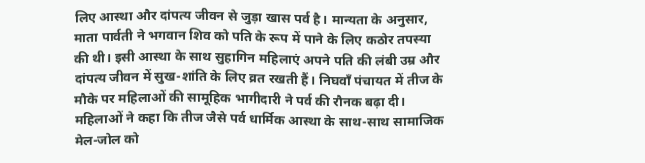लिए आस्था और दांपत्य जीवन से जुड़ा खास पर्व है। मान्यता के अनुसार, माता पार्वती ने भगवान शिव को पति के रूप में पाने के लिए कठोर तपस्या की थी। इसी आस्था के साथ सुहागिन महिलाएं अपने पति की लंबी उम्र और दांपत्य जीवन में सुख-शांति के लिए व्रत रखती हैं। निघवाँ पंचायत में तीज के मौके पर महिलाओं की सामूहिक भागीदारी ने पर्व की रौनक बढ़ा दी। महिलाओं ने कहा कि तीज जैसे पर्व धार्मिक आस्था के साथ-साथ सामाजिक मेल-जोल को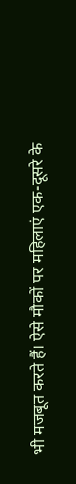भी मजबूत करते हैं। ऐसे मौकों पर महिलाएं एक-दूसरे के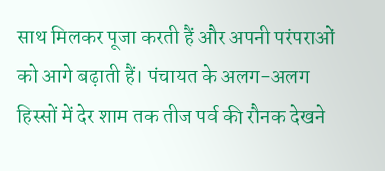साथ मिलकर पूजा करती हैं और अपनी परंपराओं को आगे बढ़ाती हैं। पंचायत के अलग-अलग हिस्सों में देर शाम तक तीज पर्व की रौनक देखने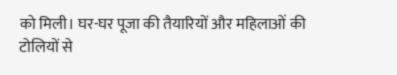को मिली। घर-घर पूजा की तैयारियों और महिलाओं की टोलियों से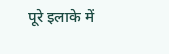पूरे इलाके में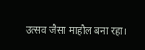उत्सव जैसा माहौल बना रहा।